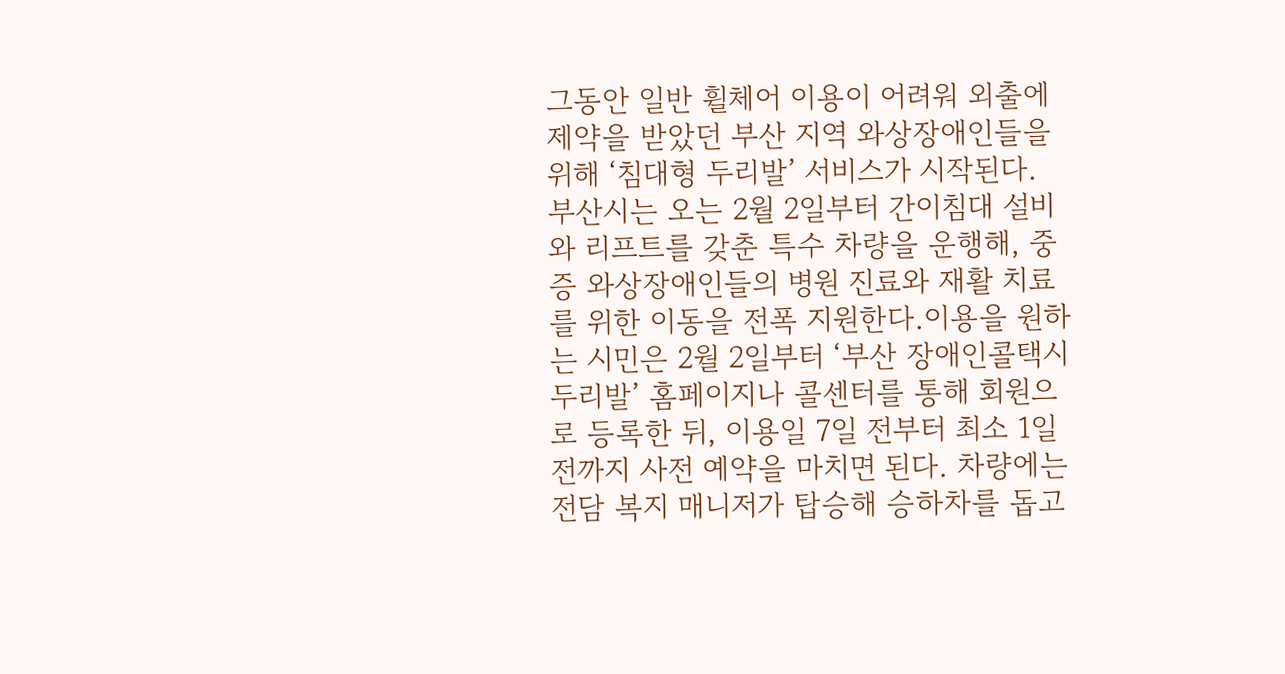그동안 일반 휠체어 이용이 어려워 외출에 제약을 받았던 부산 지역 와상장애인들을 위해 ‘침대형 두리발’ 서비스가 시작된다. 부산시는 오는 2월 2일부터 간이침대 설비와 리프트를 갖춘 특수 차량을 운행해, 중증 와상장애인들의 병원 진료와 재활 치료를 위한 이동을 전폭 지원한다.이용을 원하는 시민은 2월 2일부터 ‘부산 장애인콜택시 두리발’ 홈페이지나 콜센터를 통해 회원으로 등록한 뒤, 이용일 7일 전부터 최소 1일 전까지 사전 예약을 마치면 된다. 차량에는 전담 복지 매니저가 탑승해 승하차를 돕고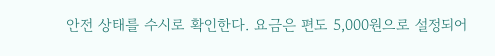안전 상태를 수시로 확인한다. 요금은 편도 5,000원으로 설정되어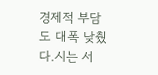경제적 부담도 대폭 낮췄다.시는 서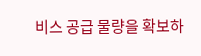비스 공급 물량을 확보하